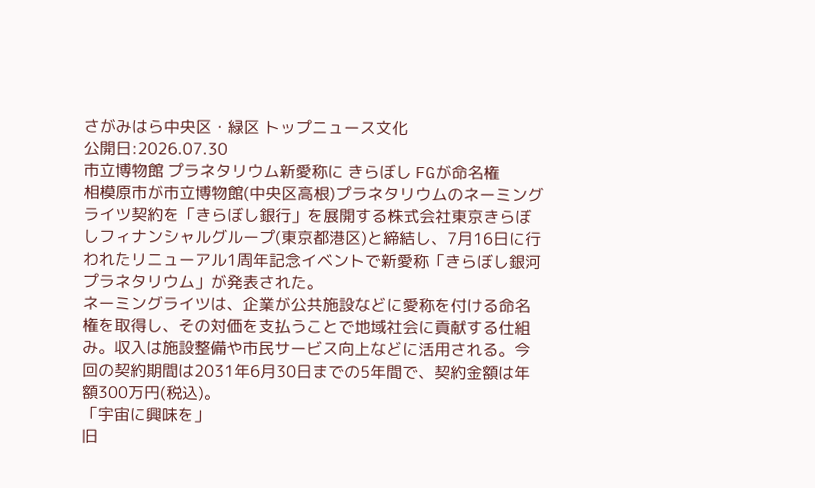さがみはら中央区・緑区 トップニュース文化
公開日:2026.07.30
市立博物館 プラネタリウム新愛称に きらぼし FGが命名権
相模原市が市立博物館(中央区高根)プラネタリウムのネーミングライツ契約を「きらぼし銀行」を展開する株式会社東京きらぼしフィナンシャルグループ(東京都港区)と締結し、7月16日に行われたリニューアル1周年記念イベントで新愛称「きらぼし銀河プラネタリウム」が発表された。
ネーミングライツは、企業が公共施設などに愛称を付ける命名権を取得し、その対価を支払うことで地域社会に貢献する仕組み。収入は施設整備や市民サービス向上などに活用される。今回の契約期間は2031年6月30日までの5年間で、契約金額は年額300万円(税込)。
「宇宙に興味を」
旧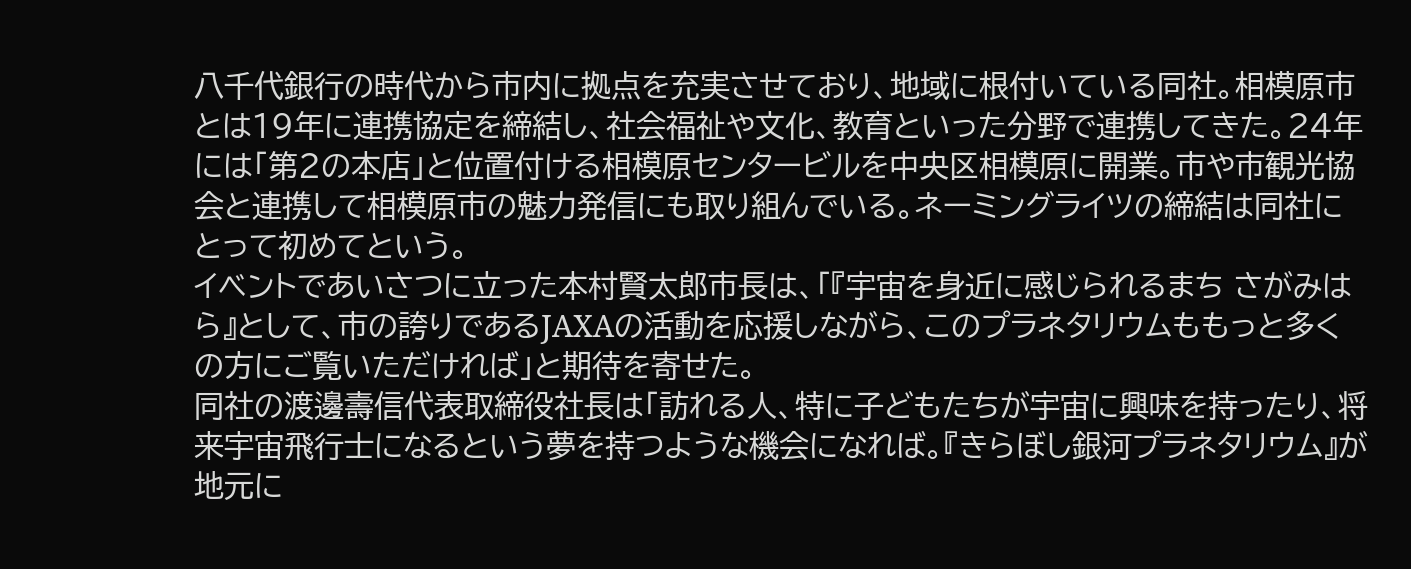八千代銀行の時代から市内に拠点を充実させており、地域に根付いている同社。相模原市とは19年に連携協定を締結し、社会福祉や文化、教育といった分野で連携してきた。24年には「第2の本店」と位置付ける相模原センタービルを中央区相模原に開業。市や市観光協会と連携して相模原市の魅力発信にも取り組んでいる。ネーミングライツの締結は同社にとって初めてという。
イベントであいさつに立った本村賢太郎市長は、「『宇宙を身近に感じられるまち さがみはら』として、市の誇りであるJAXAの活動を応援しながら、このプラネタリウムももっと多くの方にご覧いただければ」と期待を寄せた。
同社の渡邊壽信代表取締役社長は「訪れる人、特に子どもたちが宇宙に興味を持ったり、将来宇宙飛行士になるという夢を持つような機会になれば。『きらぼし銀河プラネタリウム』が地元に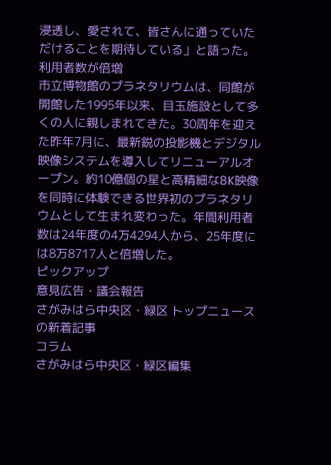浸透し、愛されて、皆さんに通っていただけることを期待している」と語った。
利用者数が倍増
市立博物館のプラネタリウムは、同館が開館した1995年以来、目玉施設として多くの人に親しまれてきた。30周年を迎えた昨年7月に、最新鋭の投影機とデジタル映像システムを導入してリニューアルオープン。約10億個の星と高精細な8K映像を同時に体験できる世界初のプラネタリウムとして生まれ変わった。年間利用者数は24年度の4万4294人から、25年度には8万8717人と倍増した。
ピックアップ
意見広告・議会報告
さがみはら中央区・緑区 トップニュースの新着記事
コラム
さがみはら中央区・緑区編集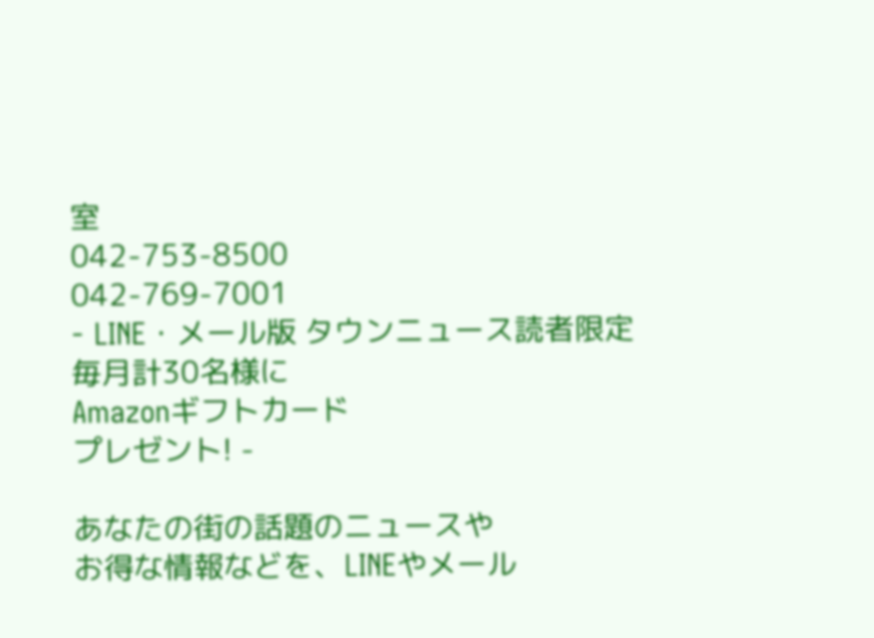室
042-753-8500
042-769-7001
- LINE・メール版 タウンニュース読者限定
毎月計30名様に
Amazonギフトカード
プレゼント! -

あなたの街の話題のニュースや
お得な情報などを、LINEやメール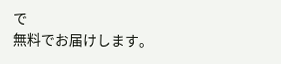で
無料でお届けします。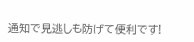通知で見逃しも防げて便利です!